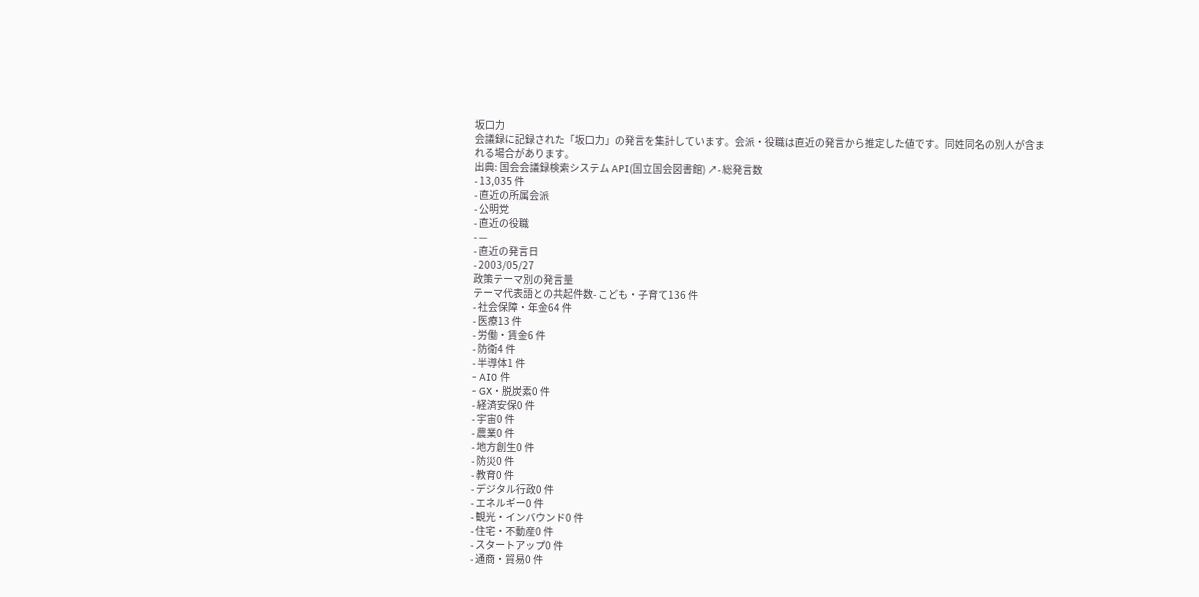坂口力
会議録に記録された「坂口力」の発言を集計しています。会派・役職は直近の発言から推定した値です。同姓同名の別人が含まれる場合があります。
出典: 国会会議録検索システム API(国立国会図書館) ↗- 総発言数
- 13,035 件
- 直近の所属会派
- 公明党
- 直近の役職
- —
- 直近の発言日
- 2003/05/27
政策テーマ別の発言量
テーマ代表語との共起件数- こども・子育て136 件
- 社会保障・年金64 件
- 医療13 件
- 労働・賃金6 件
- 防衛4 件
- 半導体1 件
- AI0 件
- GX・脱炭素0 件
- 経済安保0 件
- 宇宙0 件
- 農業0 件
- 地方創生0 件
- 防災0 件
- 教育0 件
- デジタル行政0 件
- エネルギー0 件
- 観光・インバウンド0 件
- 住宅・不動産0 件
- スタートアップ0 件
- 通商・貿易0 件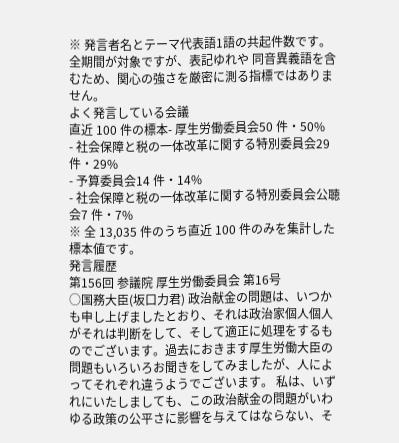※ 発言者名とテーマ代表語1語の共起件数です。全期間が対象ですが、表記ゆれや 同音異義語を含むため、関心の強さを厳密に測る指標ではありません。
よく発言している会議
直近 100 件の標本- 厚生労働委員会50 件・50%
- 社会保障と税の一体改革に関する特別委員会29 件・29%
- 予算委員会14 件・14%
- 社会保障と税の一体改革に関する特別委員会公聴会7 件・7%
※ 全 13,035 件のうち直近 100 件のみを集計した標本値です。
発言履歴
第156回 参議院 厚生労働委員会 第16号
○国務大臣(坂口力君) 政治献金の問題は、いつかも申し上げましたとおり、それは政治家個人個人がそれは判断をして、そして適正に処理をするものでございます。過去におきます厚生労働大臣の問題もいろいろお聞きをしてみましたが、人によってそれぞれ違うようでございます。 私は、いずれにいたしましても、この政治献金の問題がいわゆる政策の公平さに影響を与えてはならない、そ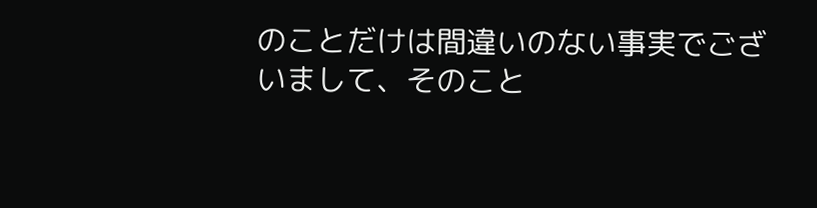のことだけは間違いのない事実でございまして、そのこと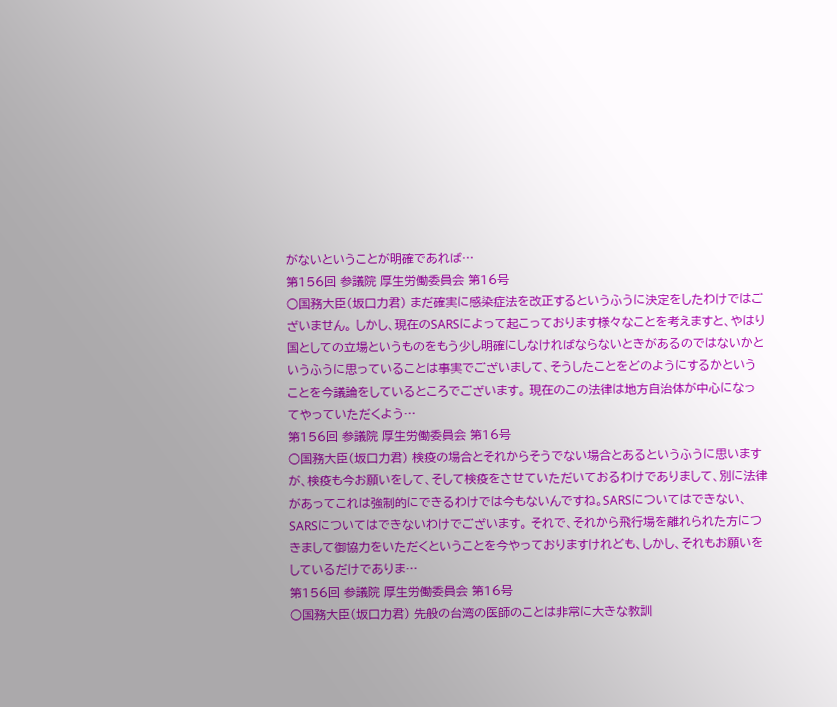がないということが明確であれば…
第156回 参議院 厚生労働委員会 第16号
○国務大臣(坂口力君) まだ確実に感染症法を改正するというふうに決定をしたわけではございません。 しかし、現在のSARSによって起こっております様々なことを考えますと、やはり国としての立場というものをもう少し明確にしなければならないときがあるのではないかというふうに思っていることは事実でございまして、そうしたことをどのようにするかということを今議論をしているところでございます。 現在のこの法律は地方自治体が中心になってやっていただくよう…
第156回 参議院 厚生労働委員会 第16号
○国務大臣(坂口力君) 検疫の場合とそれからそうでない場合とあるというふうに思いますが、検疫も今お願いをして、そして検疫をさせていただいておるわけでありまして、別に法律があってこれは強制的にできるわけでは今もないんですね。SARSについてはできない、SARSについてはできないわけでございます。 それで、それから飛行場を離れられた方につきまして御協力をいただくということを今やっておりますけれども、しかし、それもお願いをしているだけでありま…
第156回 参議院 厚生労働委員会 第16号
○国務大臣(坂口力君) 先般の台湾の医師のことは非常に大きな教訓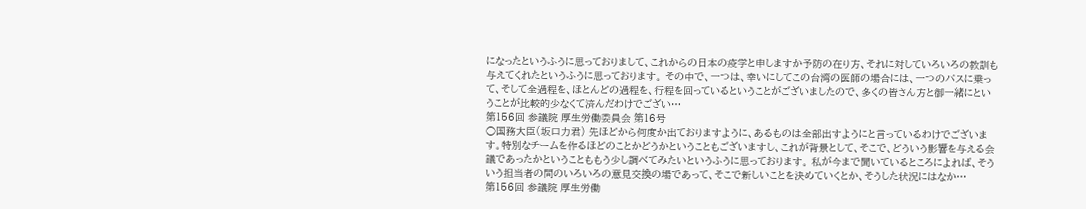になったというふうに思っておりまして、これからの日本の疫学と申しますか予防の在り方、それに対していろいろの教訓も与えてくれたというふうに思っております。 その中で、一つは、幸いにしてこの台湾の医師の場合には、一つのバスに乗って、そして全過程を、ほとんどの過程を、行程を回っているということがございましたので、多くの皆さん方と御一緒にということが比較的少なくて済んだわけでござい…
第156回 参議院 厚生労働委員会 第16号
○国務大臣(坂口力君) 先ほどから何度か出ておりますように、あるものは全部出すようにと言っているわけでございます。特別なチームを作るほどのことかどうかということもございますし、これが背景として、そこで、どういう影響を与える会議であったかということももう少し調べてみたいというふうに思っております。 私が今まで聞いているところによれば、そういう担当者の間のいろいろの意見交換の場であって、そこで新しいことを決めていくとか、そうした状況にはなか…
第156回 参議院 厚生労働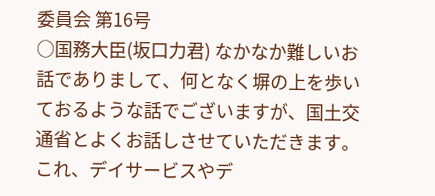委員会 第16号
○国務大臣(坂口力君) なかなか難しいお話でありまして、何となく塀の上を歩いておるような話でございますが、国土交通省とよくお話しさせていただきます。これ、デイサービスやデ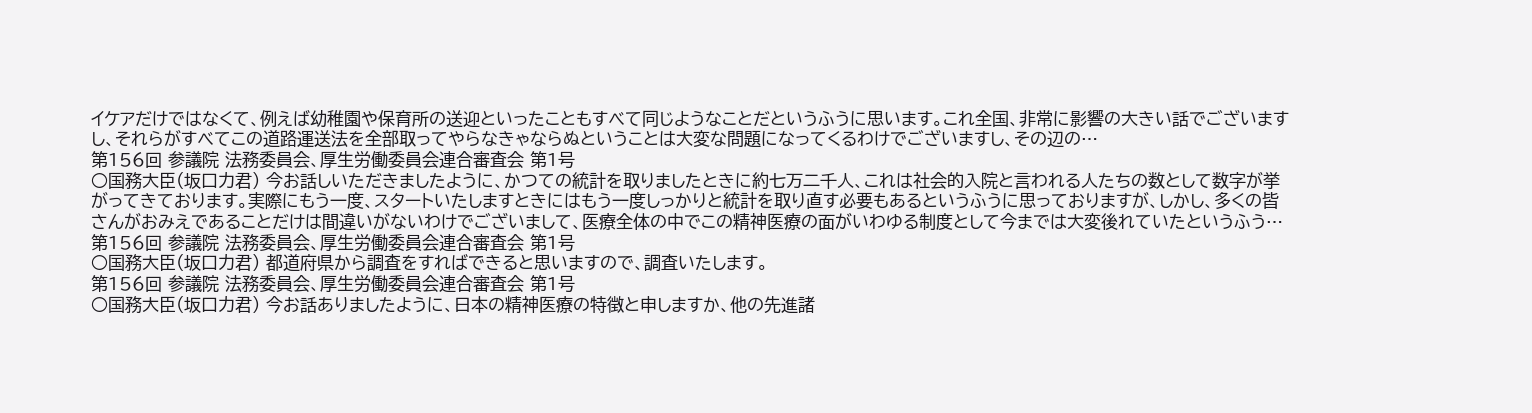イケアだけではなくて、例えば幼稚園や保育所の送迎といったこともすべて同じようなことだというふうに思います。これ全国、非常に影響の大きい話でございますし、それらがすべてこの道路運送法を全部取ってやらなきゃならぬということは大変な問題になってくるわけでございますし、その辺の…
第156回 参議院 法務委員会、厚生労働委員会連合審査会 第1号
○国務大臣(坂口力君) 今お話しいただきましたように、かつての統計を取りましたときに約七万二千人、これは社会的入院と言われる人たちの数として数字が挙がってきております。実際にもう一度、スタートいたしますときにはもう一度しっかりと統計を取り直す必要もあるというふうに思っておりますが、しかし、多くの皆さんがおみえであることだけは間違いがないわけでございまして、医療全体の中でこの精神医療の面がいわゆる制度として今までは大変後れていたというふう…
第156回 参議院 法務委員会、厚生労働委員会連合審査会 第1号
○国務大臣(坂口力君) 都道府県から調査をすればできると思いますので、調査いたします。
第156回 参議院 法務委員会、厚生労働委員会連合審査会 第1号
○国務大臣(坂口力君) 今お話ありましたように、日本の精神医療の特徴と申しますか、他の先進諸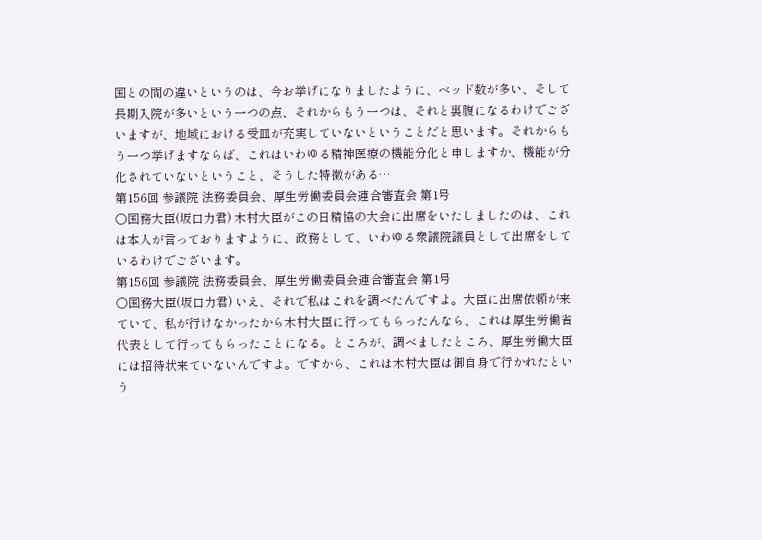国との間の違いというのは、今お挙げになりましたように、ベッド数が多い、そして長期入院が多いという一つの点、それからもう一つは、それと裏腹になるわけでございますが、地域における受皿が充実していないということだと思います。それからもう一つ挙げますならば、これはいわゆる精神医療の機能分化と申しますか、機能が分化されていないということ、そうした特徴がある…
第156回 参議院 法務委員会、厚生労働委員会連合審査会 第1号
○国務大臣(坂口力君) 木村大臣がこの日精協の大会に出席をいたしましたのは、これは本人が言っておりますように、政務として、いわゆる衆議院議員として出席をしているわけでございます。
第156回 参議院 法務委員会、厚生労働委員会連合審査会 第1号
○国務大臣(坂口力君) いえ、それで私はこれを調べたんですよ。大臣に出席依頼が来ていて、私が行けなかったから木村大臣に行ってもらったんなら、これは厚生労働省代表として行ってもらったことになる。ところが、調べましたところ、厚生労働大臣には招待状来ていないんですよ。ですから、これは木村大臣は御自身で行かれたという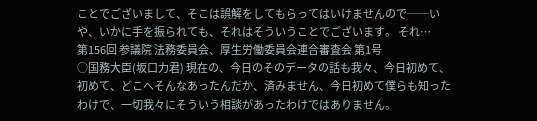ことでございまして、そこは誤解をしてもらってはいけませんので──いや、いかに手を振られても、それはそういうことでございます。 それ…
第156回 参議院 法務委員会、厚生労働委員会連合審査会 第1号
○国務大臣(坂口力君) 現在の、今日のそのデータの話も我々、今日初めて、初めて、どこへそんなあったんだか、済みません、今日初めて僕らも知ったわけで、一切我々にそういう相談があったわけではありません。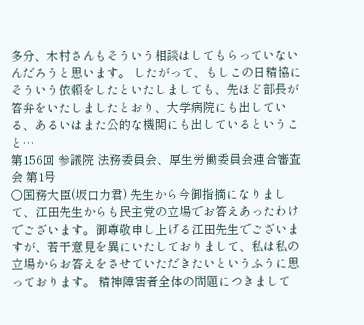多分、木村さんもそういう相談はしてもらっていないんだろうと思います。 したがって、もしこの日精協にそういう依頼をしたといたしましても、先ほど部長が答弁をいたしましたとおり、大学病院にも出している、あるいはまた公的な機関にも出しているということ…
第156回 参議院 法務委員会、厚生労働委員会連合審査会 第1号
○国務大臣(坂口力君) 先生から今御指摘になりまして、江田先生からも民主党の立場でお答えあったわけでございます。御尊敬申し上げる江田先生でございますが、若干意見を異にいたしておりまして、私は私の立場からお答えをさせていただきたいというふうに思っております。 精神障害者全体の問題につきまして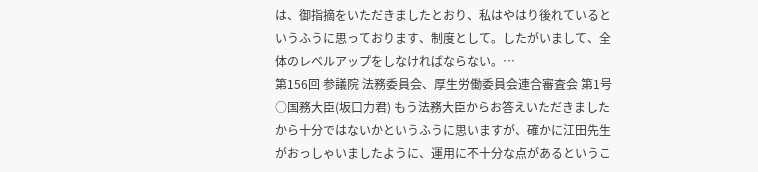は、御指摘をいただきましたとおり、私はやはり後れているというふうに思っております、制度として。したがいまして、全体のレベルアップをしなければならない。…
第156回 参議院 法務委員会、厚生労働委員会連合審査会 第1号
○国務大臣(坂口力君) もう法務大臣からお答えいただきましたから十分ではないかというふうに思いますが、確かに江田先生がおっしゃいましたように、運用に不十分な点があるというこ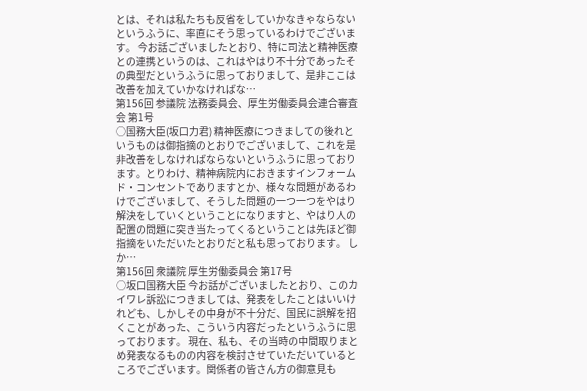とは、それは私たちも反省をしていかなきゃならないというふうに、率直にそう思っているわけでございます。 今お話ございましたとおり、特に司法と精神医療との連携というのは、これはやはり不十分であったその典型だというふうに思っておりまして、是非ここは改善を加えていかなければな…
第156回 参議院 法務委員会、厚生労働委員会連合審査会 第1号
○国務大臣(坂口力君) 精神医療につきましての後れというものは御指摘のとおりでございまして、これを是非改善をしなければならないというふうに思っております。とりわけ、精神病院内におきますインフォームド・コンセントでありますとか、様々な問題があるわけでございまして、そうした問題の一つ一つをやはり解決をしていくということになりますと、やはり人の配置の問題に突き当たってくるということは先ほど御指摘をいただいたとおりだと私も思っております。 しか…
第156回 衆議院 厚生労働委員会 第17号
○坂口国務大臣 今お話がございましたとおり、このカイワレ訴訟につきましては、発表をしたことはいいけれども、しかしその中身が不十分だ、国民に誤解を招くことがあった、こういう内容だったというふうに思っております。 現在、私も、その当時の中間取りまとめ発表なるものの内容を検討させていただいているところでございます。関係者の皆さん方の御意見も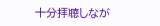十分拝聴しなが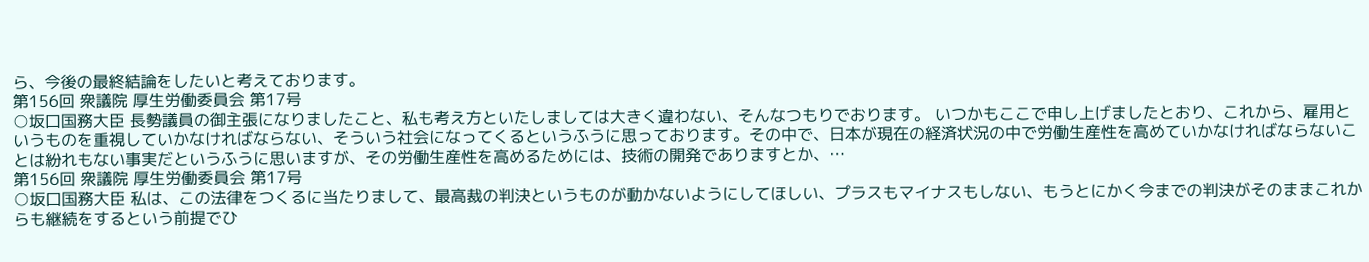ら、今後の最終結論をしたいと考えております。
第156回 衆議院 厚生労働委員会 第17号
○坂口国務大臣 長勢議員の御主張になりましたこと、私も考え方といたしましては大きく違わない、そんなつもりでおります。 いつかもここで申し上げましたとおり、これから、雇用というものを重視していかなければならない、そういう社会になってくるというふうに思っております。その中で、日本が現在の経済状況の中で労働生産性を高めていかなければならないことは紛れもない事実だというふうに思いますが、その労働生産性を高めるためには、技術の開発でありますとか、…
第156回 衆議院 厚生労働委員会 第17号
○坂口国務大臣 私は、この法律をつくるに当たりまして、最高裁の判決というものが動かないようにしてほしい、プラスもマイナスもしない、もうとにかく今までの判決がそのままこれからも継続をするという前提でひ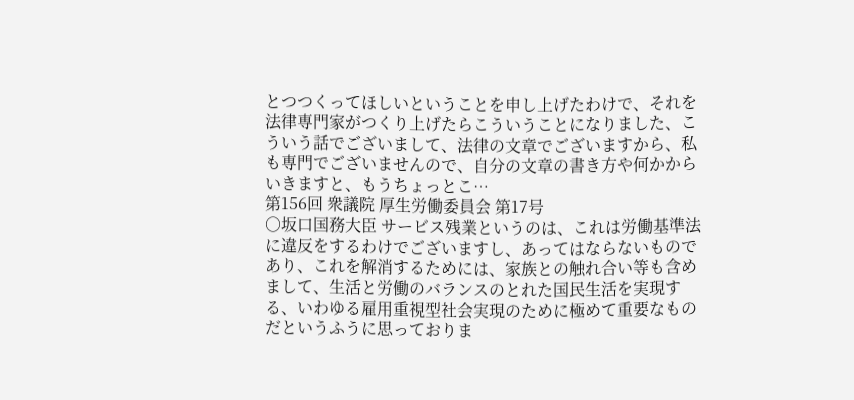とつつくってほしいということを申し上げたわけで、それを法律専門家がつくり上げたらこういうことになりました、こういう話でございまして、法律の文章でございますから、私も専門でございませんので、自分の文章の書き方や何かからいきますと、もうちょっとこ…
第156回 衆議院 厚生労働委員会 第17号
○坂口国務大臣 サービス残業というのは、これは労働基準法に違反をするわけでございますし、あってはならないものであり、これを解消するためには、家族との触れ合い等も含めまして、生活と労働のバランスのとれた国民生活を実現する、いわゆる雇用重視型社会実現のために極めて重要なものだというふうに思っておりま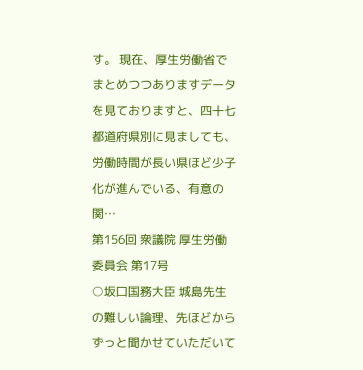す。 現在、厚生労働省でまとめつつありますデータを見ておりますと、四十七都道府県別に見ましても、労働時間が長い県ほど少子化が進んでいる、有意の関…
第156回 衆議院 厚生労働委員会 第17号
○坂口国務大臣 城島先生の難しい論理、先ほどからずっと聞かせていただいて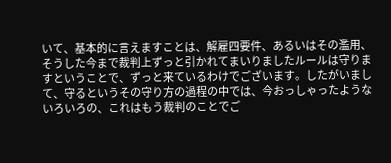いて、基本的に言えますことは、解雇四要件、あるいはその濫用、そうした今まで裁判上ずっと引かれてまいりましたルールは守りますということで、ずっと来ているわけでございます。したがいまして、守るというその守り方の過程の中では、今おっしゃったようないろいろの、これはもう裁判のことでご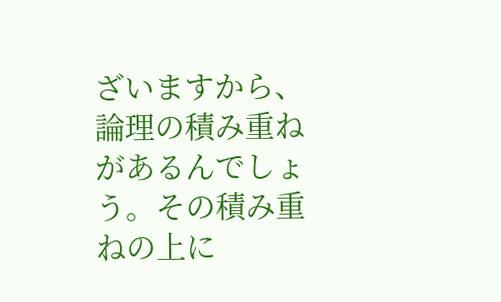ざいますから、論理の積み重ねがあるんでしょう。その積み重ねの上に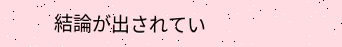結論が出されてい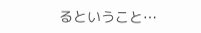るということ…